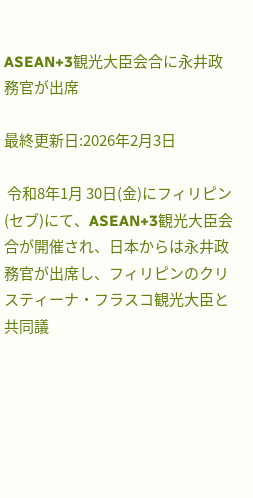ASEAN+3観光大臣会合に永井政務官が出席

最終更新日:2026年2月3日

 令和8年1月 30日(金)にフィリピン(セブ)にて、ASEAN+3観光大臣会合が開催され、日本からは永井政務官が出席し、フィリピンのクリスティーナ・フラスコ観光大臣と共同議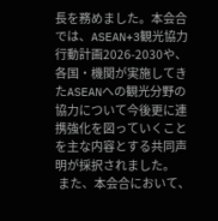長を務めました。本会合では、ASEAN+3観光協力行動計画2026-2030や、各国・機関が実施してきたASEANへの観光分野の協力について今後更に連携強化を図っていくことを主な内容とする共同声明が採択されました。
 また、本会合において、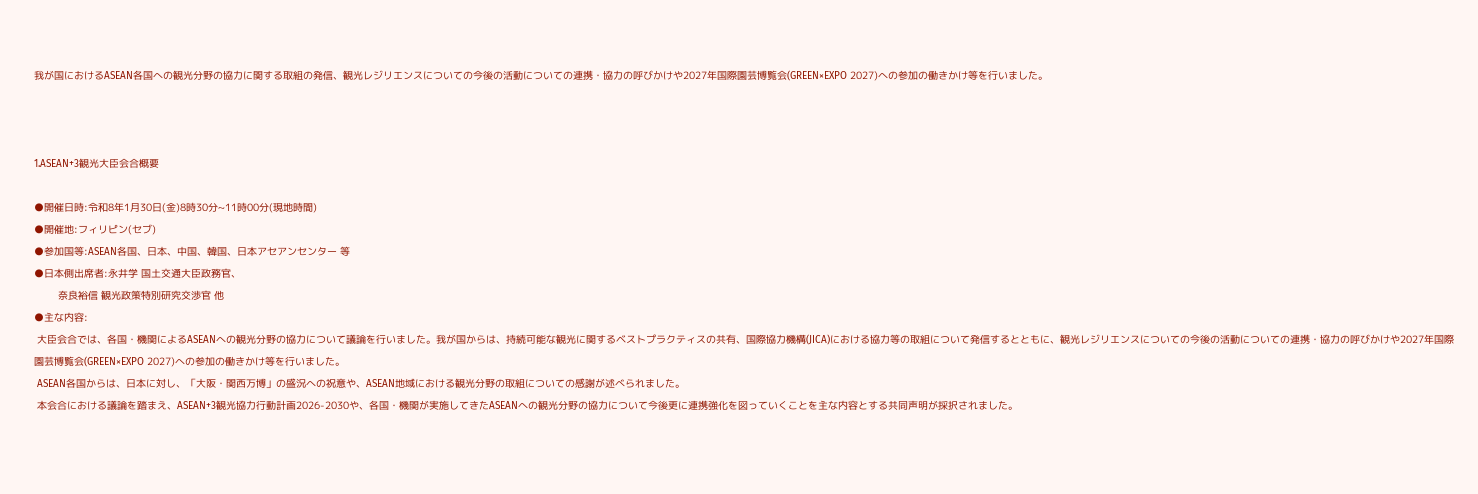我が国におけるASEAN各国への観光分野の協力に関する取組の発信、観光レジリエンスについての今後の活動についての連携・協力の呼びかけや2027年国際園芸博覧会(GREEN×EXPO 2027)への参加の働きかけ等を行いました。



1.ASEAN+3観光大臣会合概要

●開催日時:令和8年1月30日(金)8時30分~11時00分(現地時間)
●開催地:フィリピン(セブ)
●参加国等:ASEAN各国、日本、中国、韓国、日本アセアンセンター 等
●日本側出席者:永井学 国土交通大臣政務官、
        奈良裕信 観光政策特別研究交渉官 他
●主な内容:
 大臣会合では、各国・機関によるASEANへの観光分野の協力について議論を行いました。我が国からは、持続可能な観光に関するベストプラクティスの共有、国際協力機構(JICA)における協力等の取組について発信するとともに、観光レジリエンスについての今後の活動についての連携・協力の呼びかけや2027年国際園芸博覧会(GREEN×EXPO 2027)への参加の働きかけ等を行いました。
 ASEAN各国からは、日本に対し、「大阪・関西万博」の盛況への祝意や、ASEAN地域における観光分野の取組についての感謝が述べられました。
 本会合における議論を踏まえ、ASEAN+3観光協力行動計画2026-2030や、各国・機関が実施してきたASEANへの観光分野の協力について今後更に連携強化を図っていくことを主な内容とする共同声明が採択されました。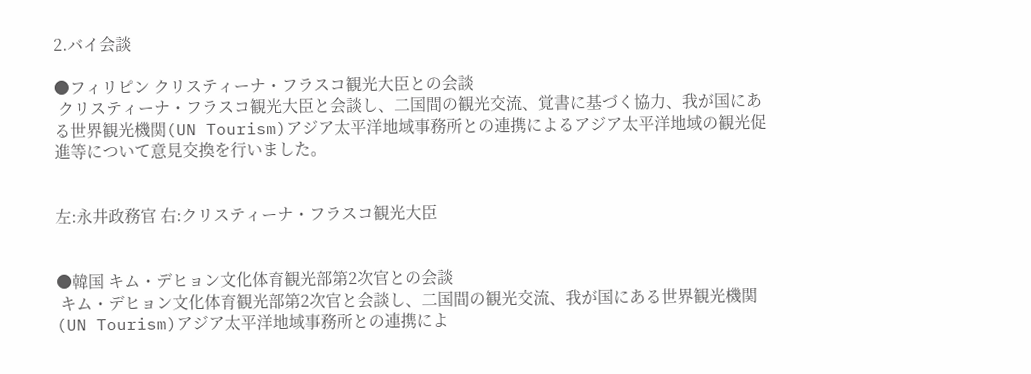2.バイ会談

●フィリピン クリスティーナ・フラスコ観光大臣との会談
 クリスティーナ・フラスコ観光大臣と会談し、二国間の観光交流、覚書に基づく協力、我が国にある世界観光機関(UN Tourism)アジア太平洋地域事務所との連携によるアジア太平洋地域の観光促進等について意見交換を行いました。


左:永井政務官 右:クリスティーナ・フラスコ観光大臣


●韓国 キム・デヒョン文化体育観光部第2次官との会談
 キム・デヒョン文化体育観光部第2次官と会談し、二国間の観光交流、我が国にある世界観光機関(UN Tourism)アジア太平洋地域事務所との連携によ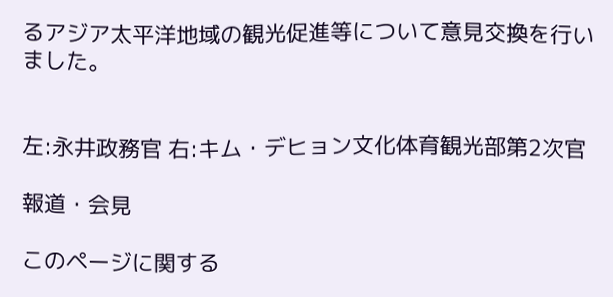るアジア太平洋地域の観光促進等について意見交換を行いました。


左:永井政務官 右:キム・デヒョン文化体育観光部第2次官

報道・会見

このページに関する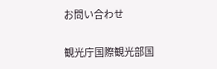お問い合わせ

観光庁国際観光部国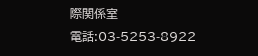際関係室
電話:03-5253-8922